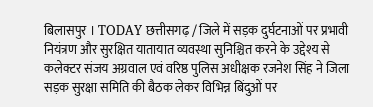बिलासपुर । TODAY छत्तीसगढ़ / जिले में सड़क दुर्घटनाओं पर प्रभावी नियंत्रण और सुरक्षित यातायात व्यवस्था सुनिश्चित करने के उद्देश्य से कलेक्टर संजय अग्रवाल एवं वरिष्ठ पुलिस अधीक्षक रजनेश सिंह ने जिला सड़क सुरक्षा समिति की बैठक लेकर विभिन्न बिंदुओं पर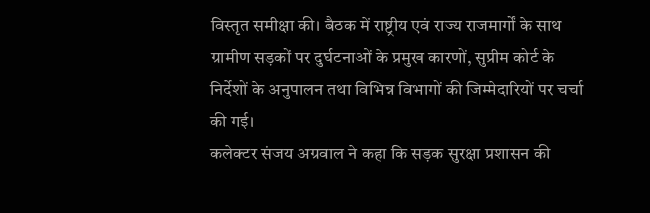विस्तृत समीक्षा की। बैठक में राष्ट्रीय एवं राज्य राजमार्गों के साथ ग्रामीण सड़कों पर दुर्घटनाओं के प्रमुख कारणों, सुप्रीम कोर्ट के निर्देशों के अनुपालन तथा विभिन्न विभागों की जिम्मेदारियों पर चर्चा की गई।
कलेक्टर संजय अग्रवाल ने कहा कि सड़क सुरक्षा प्रशासन की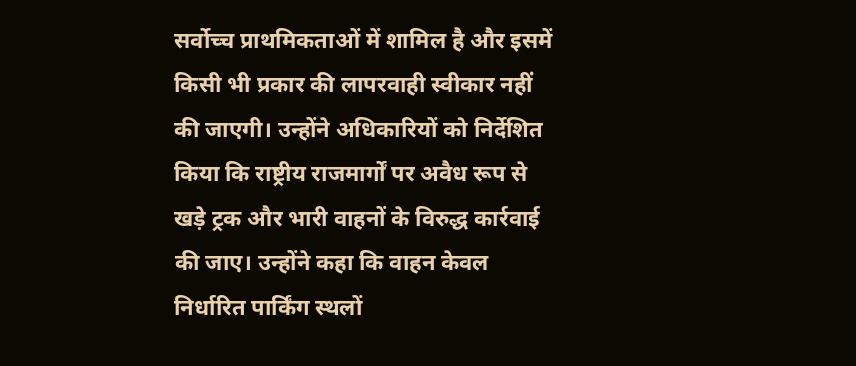सर्वोच्च प्राथमिकताओं में शामिल है और इसमें किसी भी प्रकार की लापरवाही स्वीकार नहीं की जाएगी। उन्होंने अधिकारियों को निर्देशित किया कि राष्ट्रीय राजमार्गों पर अवैध रूप से खड़े ट्रक और भारी वाहनों के विरुद्ध कार्रवाई की जाए। उन्होंने कहा कि वाहन केवल निर्धारित पार्किंग स्थलों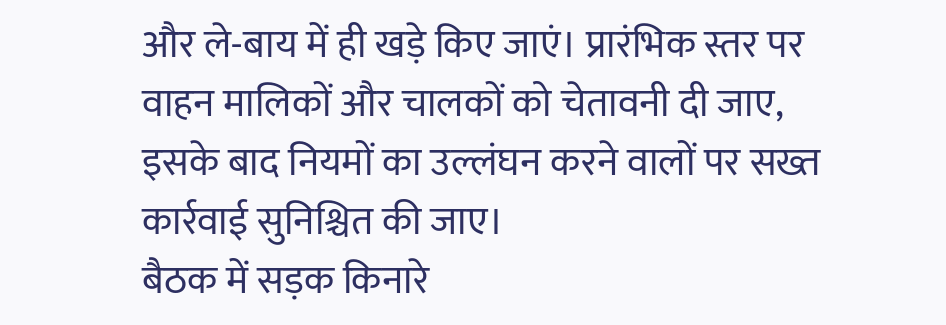और ले-बाय में ही खड़े किए जाएं। प्रारंभिक स्तर पर वाहन मालिकों और चालकों को चेतावनी दी जाए, इसके बाद नियमों का उल्लंघन करने वालों पर सख्त कार्रवाई सुनिश्चित की जाए।
बैठक में सड़क किनारे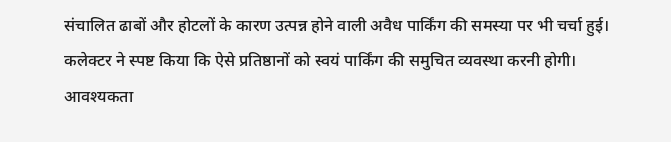संचालित ढाबों और होटलों के कारण उत्पन्न होने वाली अवैध पार्किंग की समस्या पर भी चर्चा हुई। कलेक्टर ने स्पष्ट किया कि ऐसे प्रतिष्ठानों को स्वयं पार्किंग की समुचित व्यवस्था करनी होगी। आवश्यकता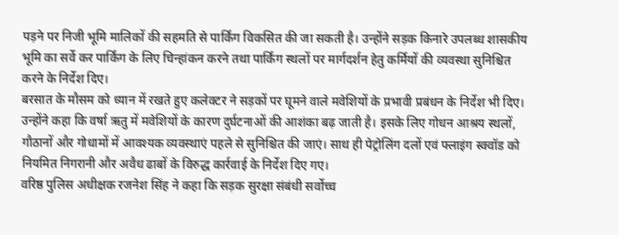पड़ने पर निजी भूमि मालिकों की सहमति से पार्किंग विकसित की जा सकती है। उन्होंने सड़क किनारे उपलब्ध शासकीय भूमि का सर्वे कर पार्किंग के लिए चिन्हांकन करने तथा पार्किंग स्थलों पर मार्गदर्शन हेतु कर्मियों की व्यवस्था सुनिश्चित करने के निर्देश दिए।
बरसात के मौसम को ध्यान में रखते हुए कलेक्टर ने सड़कों पर घूमने वाले मवेशियों के प्रभावी प्रबंधन के निर्देश भी दिए। उन्होंने कहा कि वर्षा ऋतु में मवेशियों के कारण दुर्घटनाओं की आशंका बढ़ जाती है। इसके लिए गोधन आश्रय स्थलों, गौठानों और गोधामों में आवश्यक व्यवस्थाएं पहले से सुनिश्चित की जाएं। साथ ही पेट्रोलिंग दलों एवं फ्लाइंग स्क्वॉड को नियमित निगरानी और अवैध ढाबों के विरुद्ध कार्रवाई के निर्देश दिए गए।
वरिष्ठ पुलिस अधीक्षक रजनेश सिंह ने कहा कि सड़क सुरक्षा संबंधी सर्वोच्च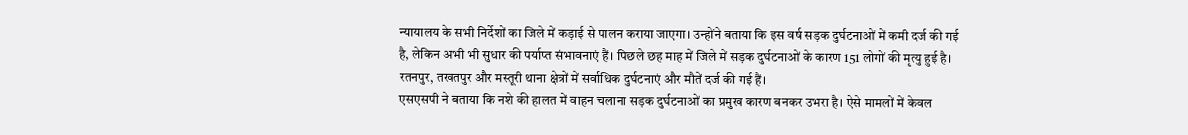न्यायालय के सभी निर्देशों का जिले में कड़ाई से पालन कराया जाएगा। उन्होंने बताया कि इस वर्ष सड़क दुर्घटनाओं में कमी दर्ज की गई है, लेकिन अभी भी सुधार की पर्याप्त संभावनाएं हैं। पिछले छह माह में जिले में सड़क दुर्घटनाओं के कारण 151 लोगों की मृत्यु हुई है। रतनपुर, तखतपुर और मस्तूरी थाना क्षेत्रों में सर्वाधिक दुर्घटनाएं और मौतें दर्ज की गई हैं।
एसएसपी ने बताया कि नशे की हालत में वाहन चलाना सड़क दुर्घटनाओं का प्रमुख कारण बनकर उभरा है। ऐसे मामलों में केवल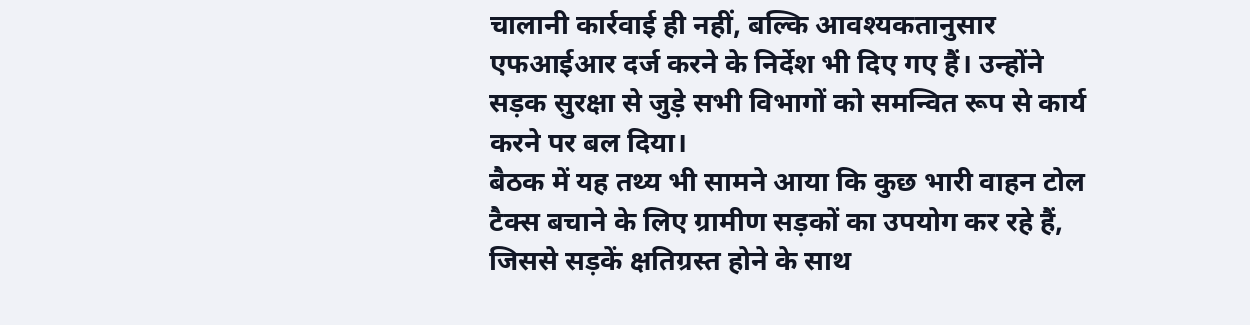चालानी कार्रवाई ही नहीं, बल्कि आवश्यकतानुसार एफआईआर दर्ज करने के निर्देश भी दिए गए हैं। उन्होंने सड़क सुरक्षा से जुड़े सभी विभागों को समन्वित रूप से कार्य करने पर बल दिया।
बैठक में यह तथ्य भी सामने आया कि कुछ भारी वाहन टोल टैक्स बचाने के लिए ग्रामीण सड़कों का उपयोग कर रहे हैं, जिससे सड़कें क्षतिग्रस्त होने के साथ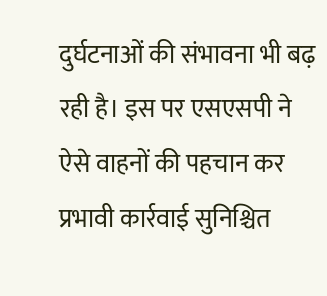दुर्घटनाओं की संभावना भी बढ़ रही है। इस पर एसएसपी ने ऐसे वाहनों की पहचान कर प्रभावी कार्रवाई सुनिश्चित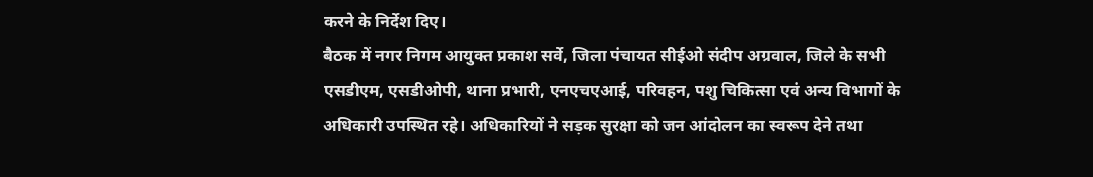करने के निर्देश दिए।
बैठक में नगर निगम आयुक्त प्रकाश सर्वे, जिला पंचायत सीईओ संदीप अग्रवाल, जिले के सभी एसडीएम, एसडीओपी, थाना प्रभारी, एनएचएआई, परिवहन, पशु चिकित्सा एवं अन्य विभागों के अधिकारी उपस्थित रहे। अधिकारियों ने सड़क सुरक्षा को जन आंदोलन का स्वरूप देने तथा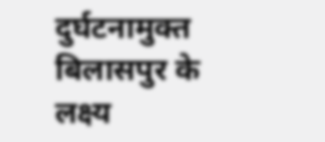दुर्घटनामुक्त बिलासपुर के लक्ष्य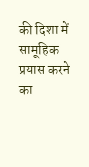की दिशा में सामूहिक प्रयास करने का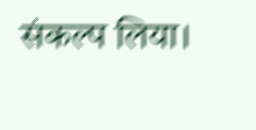संकल्प लिया।